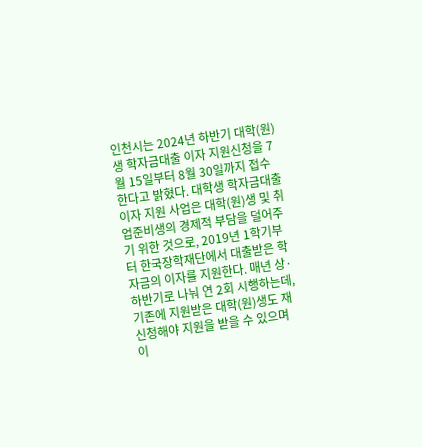인천시는 2024년 하반기 대학(원)생 학자금대출 이자 지원신청을 7월 15일부터 8월 30일까지 접수한다고 밝혔다. 대학생 학자금대출 이자 지원 사업은 대학(원)생 및 취업준비생의 경제적 부담을 덜어주기 위한 것으로, 2019년 1학기부터 한국장학재단에서 대출받은 학자금의 이자를 지원한다. 매년 상·하반기로 나눠 연 2회 시행하는데, 기존에 지원받은 대학(원)생도 재신청해야 지원을 받을 수 있으며 이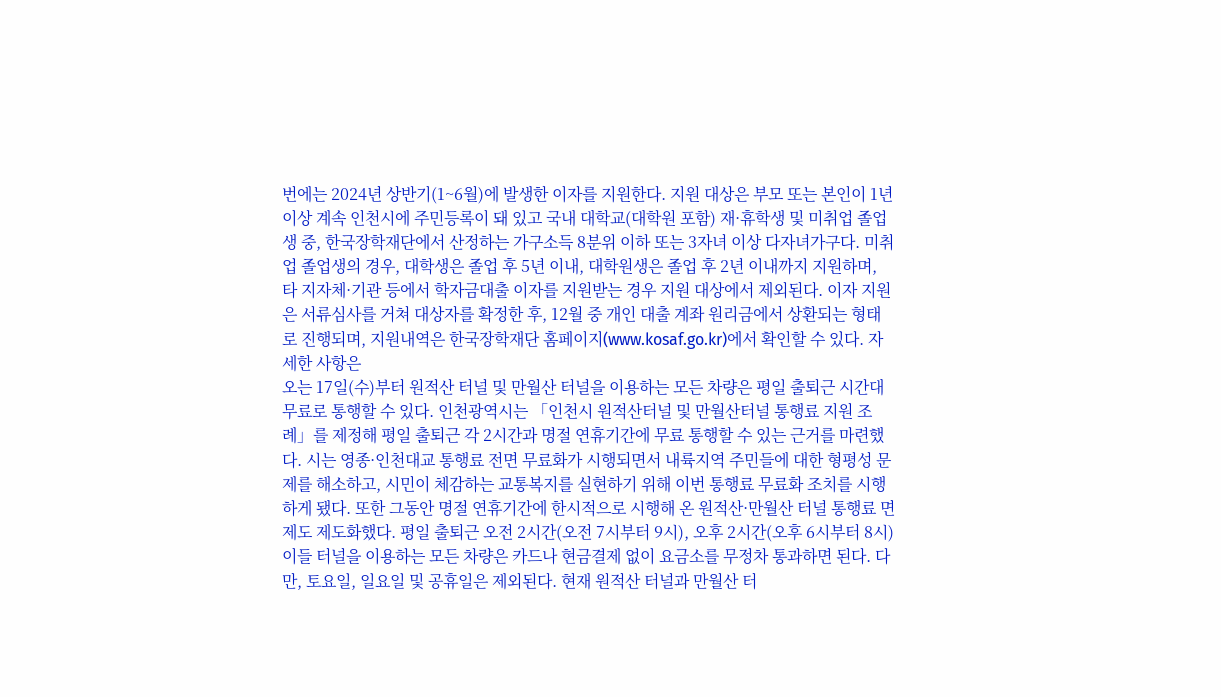번에는 2024년 상반기(1~6월)에 발생한 이자를 지원한다. 지원 대상은 부모 또는 본인이 1년 이상 계속 인천시에 주민등록이 돼 있고 국내 대학교(대학원 포함) 재·휴학생 및 미취업 졸업생 중, 한국장학재단에서 산정하는 가구소득 8분위 이하 또는 3자녀 이상 다자녀가구다. 미취업 졸업생의 경우, 대학생은 졸업 후 5년 이내, 대학원생은 졸업 후 2년 이내까지 지원하며, 타 지자체·기관 등에서 학자금대출 이자를 지원받는 경우 지원 대상에서 제외된다. 이자 지원은 서류심사를 거쳐 대상자를 확정한 후, 12월 중 개인 대출 계좌 원리금에서 상환되는 형태로 진행되며, 지원내역은 한국장학재단 홈페이지(www.kosaf.go.kr)에서 확인할 수 있다. 자세한 사항은
오는 17일(수)부터 원적산 터널 및 만월산 터널을 이용하는 모든 차량은 평일 출퇴근 시간대 무료로 통행할 수 있다. 인천광역시는 「인천시 원적산터널 및 만월산터널 통행료 지원 조례」를 제정해 평일 출퇴근 각 2시간과 명절 연휴기간에 무료 통행할 수 있는 근거를 마련했다. 시는 영종·인천대교 통행료 전면 무료화가 시행되면서 내륙지역 주민들에 대한 형평성 문제를 해소하고, 시민이 체감하는 교통복지를 실현하기 위해 이번 통행료 무료화 조치를 시행하게 됐다. 또한 그동안 명절 연휴기간에 한시적으로 시행해 온 원적산·만월산 터널 통행료 면제도 제도화했다. 평일 출퇴근 오전 2시간(오전 7시부터 9시), 오후 2시간(오후 6시부터 8시) 이들 터널을 이용하는 모든 차량은 카드나 현금결제 없이 요금소를 무정차 통과하면 된다. 다만, 토요일, 일요일 및 공휴일은 제외된다. 현재 원적산 터널과 만월산 터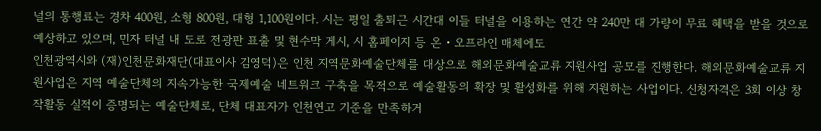널의 통행료는 경차 400원, 소형 800원, 대형 1,100원이다. 시는 평일 출퇴근 시간대 이들 터널을 이용하는 연간 약 240만 대 가량이 무료 혜택을 받을 것으로 예상하고 있으며, 민자 터널 내 도로 전광판 표출 및 현수막 게시, 시 홈페이지 등 온・오프라인 매체에도
인천광역시와 (재)인천문화재단(대표이사 김영덕)은 인천 지역문화예술단체를 대상으로 해외문화예술교류 지원사업 공모를 진행한다. 해외문화예술교류 지원사업은 지역 예술단체의 지속가능한 국제예술 네트워크 구축을 목적으로 예술활동의 확장 및 활성화를 위해 지원하는 사업이다. 신청자격은 3회 이상 창작활동 실적이 증명되는 예술단체로, 단체 대표자가 인천연고 기준을 만족하거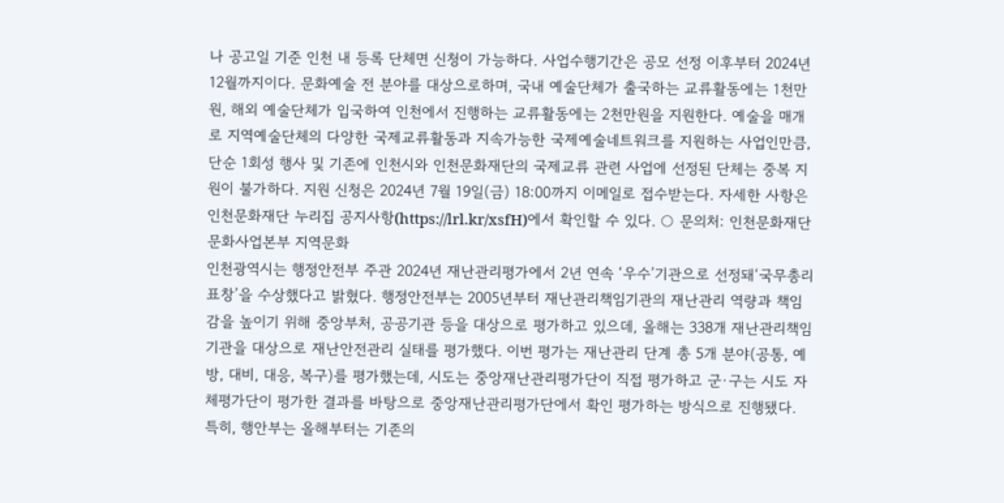나 공고일 기준 인천 내 등록 단체면 신청이 가능하다. 사업수행기간은 공모 선정 이후부터 2024년 12월까지이다. 문화예술 전 분야를 대상으로하며, 국내 예술단체가 출국하는 교류활동에는 1천만원, 해외 예술단체가 입국하여 인천에서 진행하는 교류활동에는 2천만원을 지원한다. 예술을 매개로 지역예술단체의 다양한 국제교류활동과 지속가능한 국제예술네트워크를 지원하는 사업인만큼, 단순 1회성 행사 및 기존에 인천시와 인천문화재단의 국제교류 관련 사업에 선정된 단체는 중복 지원이 불가하다. 지원 신청은 2024년 7월 19일(금) 18:00까지 이메일로 접수받는다. 자세한 사항은 인천문화재단 누리집 공지사항(https://lrl.kr/xsfH)에서 확인할 수 있다. ○ 문의처: 인천문화재단 문화사업본부 지역문화
인천광역시는 행정안전부 주관 2024년 재난관리평가에서 2년 연속 ‘우수’기관으로 선정돼‘국무총리 표창’을 수상했다고 밝혔다. 행정안전부는 2005년부터 재난관리책임기관의 재난관리 역량과 책임감을 높이기 위해 중앙부처, 공공기관 등을 대상으로 평가하고 있으데, 올해는 338개 재난관리책임기관을 대상으로 재난안전관리 실태를 평가했다. 이번 평가는 재난관리 단계 총 5개 분야(공통, 예방, 대비, 대응, 복구)를 평가했는데, 시도는 중앙재난관리평가단이 직접 평가하고 군·구는 시도 자체평가단이 평가한 결과를 바탕으로 중앙재난관리평가단에서 확인 평가하는 방식으로 진행됐다. 특히, 행안부는 올해부터는 기존의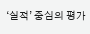‘실적’ 중심의 평가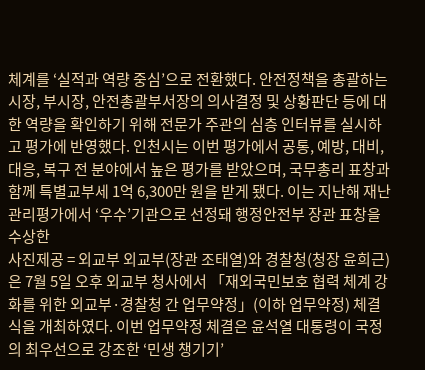체계를 ‘실적과 역량 중심’으로 전환했다. 안전정책을 총괄하는 시장, 부시장, 안전총괄부서장의 의사결정 및 상황판단 등에 대한 역량을 확인하기 위해 전문가 주관의 심층 인터뷰를 실시하고 평가에 반영했다. 인천시는 이번 평가에서 공통, 예방, 대비, 대응, 복구 전 분야에서 높은 평가를 받았으며, 국무총리 표창과 함께 특별교부세 1억 6,300만 원을 받게 됐다. 이는 지난해 재난관리평가에서 ‘우수’기관으로 선정돼 행정안전부 장관 표창을 수상한
사진제공 = 외교부 외교부(장관 조태열)와 경찰청(청장 윤희근)은 7월 5일 오후 외교부 청사에서 「재외국민보호 협력 체계 강화를 위한 외교부·경찰청 간 업무약정」(이하 업무약정) 체결식을 개최하였다. 이번 업무약정 체결은 윤석열 대통령이 국정의 최우선으로 강조한 ‘민생 챙기기’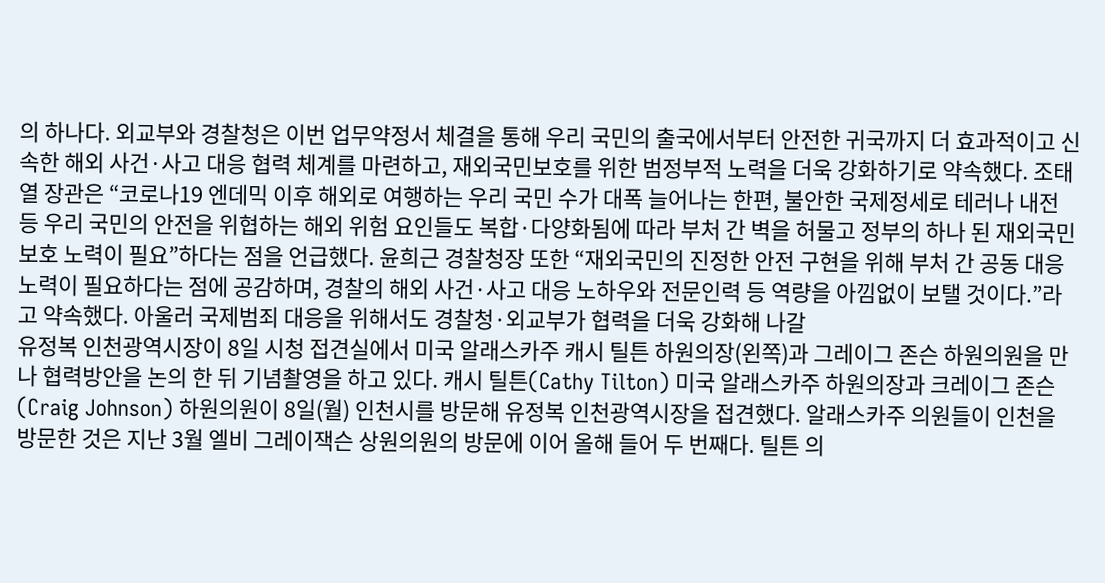의 하나다. 외교부와 경찰청은 이번 업무약정서 체결을 통해 우리 국민의 출국에서부터 안전한 귀국까지 더 효과적이고 신속한 해외 사건·사고 대응 협력 체계를 마련하고, 재외국민보호를 위한 범정부적 노력을 더욱 강화하기로 약속했다. 조태열 장관은 “코로나19 엔데믹 이후 해외로 여행하는 우리 국민 수가 대폭 늘어나는 한편, 불안한 국제정세로 테러나 내전 등 우리 국민의 안전을 위협하는 해외 위험 요인들도 복합·다양화됨에 따라 부처 간 벽을 허물고 정부의 하나 된 재외국민보호 노력이 필요”하다는 점을 언급했다. 윤희근 경찰청장 또한 “재외국민의 진정한 안전 구현을 위해 부처 간 공동 대응 노력이 필요하다는 점에 공감하며, 경찰의 해외 사건·사고 대응 노하우와 전문인력 등 역량을 아낌없이 보탤 것이다.”라고 약속했다. 아울러 국제범죄 대응을 위해서도 경찰청·외교부가 협력을 더욱 강화해 나갈
유정복 인천광역시장이 8일 시청 접견실에서 미국 알래스카주 캐시 틸튼 하원의장(왼쪽)과 그레이그 존슨 하원의원을 만나 협력방안을 논의 한 뒤 기념촬영을 하고 있다. 캐시 틸튼(Cathy Tilton) 미국 알래스카주 하원의장과 크레이그 존슨(Craig Johnson) 하원의원이 8일(월) 인천시를 방문해 유정복 인천광역시장을 접견했다. 알래스카주 의원들이 인천을 방문한 것은 지난 3월 엘비 그레이잭슨 상원의원의 방문에 이어 올해 들어 두 번째다. 틸튼 의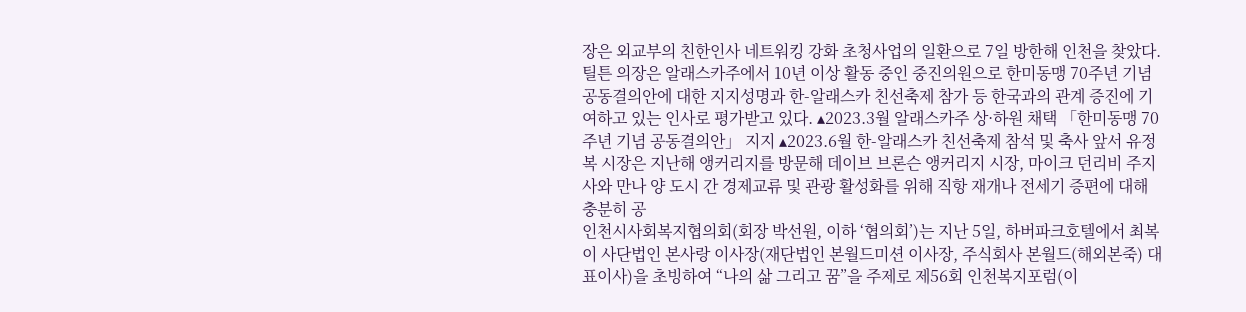장은 외교부의 친한인사 네트워킹 강화 초청사업의 일환으로 7일 방한해 인천을 찾았다. 틸튼 의장은 알래스카주에서 10년 이상 활동 중인 중진의원으로 한미동맹 70주년 기념 공동결의안에 대한 지지성명과 한-알래스카 친선축제 참가 등 한국과의 관계 증진에 기여하고 있는 인사로 평가받고 있다. ▴2023.3월 알래스카주 상·하원 채택 「한미동맹 70주년 기념 공동결의안」 지지 ▴2023.6월 한-알래스카 친선축제 참석 및 축사 앞서 유정복 시장은 지난해 앵커리지를 방문해 데이브 브론슨 앵커리지 시장, 마이크 던리비 주지사와 만나 양 도시 간 경제교류 및 관광 활성화를 위해 직항 재개나 전세기 증편에 대해 충분히 공
인천시사회복지협의회(회장 박선원, 이하 ‘협의회’)는 지난 5일, 하버파크호텔에서 최복이 사단법인 본사랑 이사장(재단법인 본월드미션 이사장, 주식회사 본월드(해외본죽) 대표이사)을 초빙하여 “나의 삶 그리고 꿈”을 주제로 제56회 인천복지포럼(이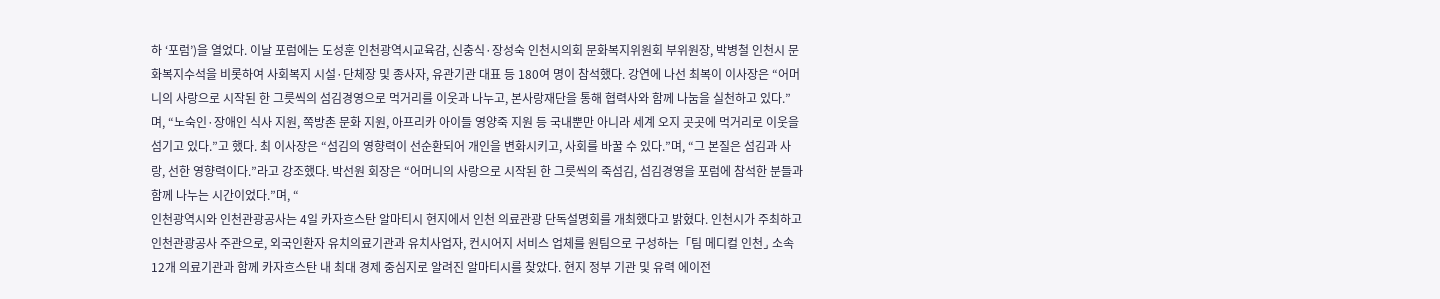하 ‘포럼’)을 열었다. 이날 포럼에는 도성훈 인천광역시교육감, 신충식·장성숙 인천시의회 문화복지위원회 부위원장, 박병철 인천시 문화복지수석을 비롯하여 사회복지 시설·단체장 및 종사자, 유관기관 대표 등 180여 명이 참석했다. 강연에 나선 최복이 이사장은 “어머니의 사랑으로 시작된 한 그릇씩의 섬김경영으로 먹거리를 이웃과 나누고, 본사랑재단을 통해 협력사와 함께 나눔을 실천하고 있다.”며, “노숙인·장애인 식사 지원, 쪽방촌 문화 지원, 아프리카 아이들 영양죽 지원 등 국내뿐만 아니라 세계 오지 곳곳에 먹거리로 이웃을 섬기고 있다.”고 했다. 최 이사장은 “섬김의 영향력이 선순환되어 개인을 변화시키고, 사회를 바꿀 수 있다.”며, “그 본질은 섬김과 사랑, 선한 영향력이다.”라고 강조했다. 박선원 회장은 “어머니의 사랑으로 시작된 한 그릇씩의 죽섬김, 섬김경영을 포럼에 참석한 분들과 함께 나누는 시간이었다.”며, “
인천광역시와 인천관광공사는 4일 카자흐스탄 알마티시 현지에서 인천 의료관광 단독설명회를 개최했다고 밝혔다. 인천시가 주최하고 인천관광공사 주관으로, 외국인환자 유치의료기관과 유치사업자, 컨시어지 서비스 업체를 원팀으로 구성하는「팀 메디컬 인천⌟ 소속 12개 의료기관과 함께 카자흐스탄 내 최대 경제 중심지로 알려진 알마티시를 찾았다. 현지 정부 기관 및 유력 에이전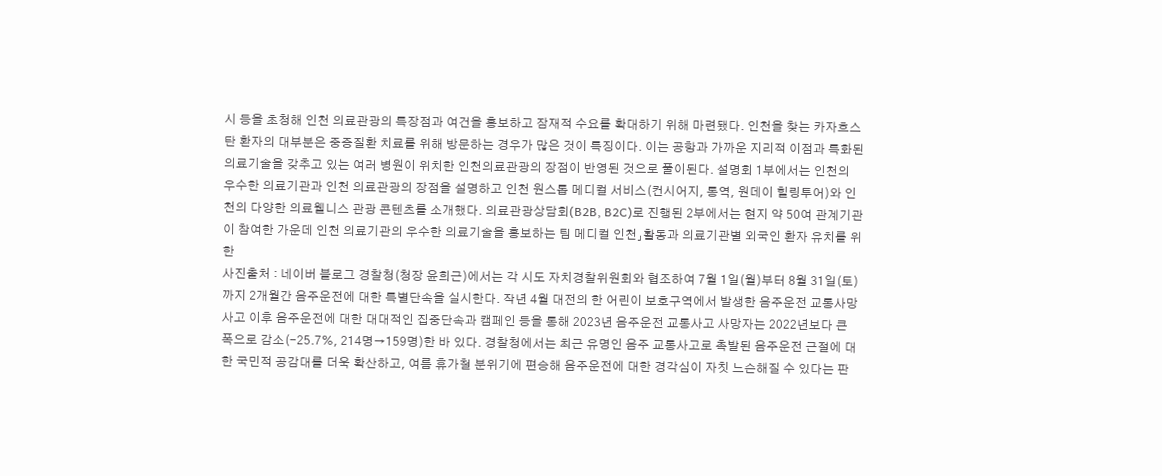시 등을 초청해 인천 의료관광의 특장점과 여건을 홍보하고 잠재적 수요를 확대하기 위해 마련됐다. 인천을 찾는 카자흐스탄 환자의 대부분은 중증질환 치료를 위해 방문하는 경우가 많은 것이 특징이다. 이는 공항과 가까운 지리적 이점과 특화된 의료기술을 갖추고 있는 여러 병원이 위치한 인천의료관광의 장점이 반영된 것으로 풀이된다. 설명회 1부에서는 인천의 우수한 의료기관과 인천 의료관광의 장점을 설명하고 인천 원스톱 메디컬 서비스(컨시어지, 통역, 원데이 힐링투어)와 인천의 다양한 의료웰니스 관광 콘텐츠를 소개했다. 의료관광상담회(B2B, B2C)로 진행된 2부에서는 현지 약 50여 관계기관이 참여한 가운데 인천 의료기관의 우수한 의료기술을 홍보하는 팀 메디컬 인천」활동과 의료기관별 외국인 환자 유치를 위한
사진출처 : 네이버 블로그 경찰청(청장 윤희근)에서는 각 시도 자치경찰위원회와 협조하여 7월 1일(월)부터 8월 31일(토)까지 2개월간 음주운전에 대한 특별단속을 실시한다. 작년 4월 대전의 한 어린이 보호구역에서 발생한 음주운전 교통사망사고 이후 음주운전에 대한 대대적인 집중단속과 캠페인 등을 통해 2023년 음주운전 교통사고 사망자는 2022년보다 큰 폭으로 감소(-25.7%, 214명→159명)한 바 있다. 경찰청에서는 최근 유명인 음주 교통사고로 촉발된 음주운전 근절에 대한 국민적 공감대를 더욱 확산하고, 여름 휴가철 분위기에 편승해 음주운전에 대한 경각심이 자칫 느슨해질 수 있다는 판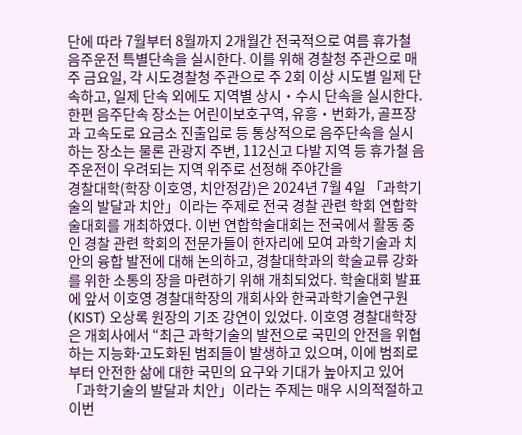단에 따라 7월부터 8월까지 2개월간 전국적으로 여름 휴가철 음주운전 특별단속을 실시한다. 이를 위해 경찰청 주관으로 매주 금요일, 각 시도경찰청 주관으로 주 2회 이상 시도별 일제 단속하고, 일제 단속 외에도 지역별 상시‧수시 단속을 실시한다. 한편 음주단속 장소는 어린이보호구역, 유흥‧번화가, 골프장과 고속도로 요금소 진출입로 등 통상적으로 음주단속을 실시하는 장소는 물론 관광지 주변, 112신고 다발 지역 등 휴가철 음주운전이 우려되는 지역 위주로 선정해 주야간을
경찰대학(학장 이호영, 치안정감)은 2024년 7월 4일 「과학기술의 발달과 치안」이라는 주제로 전국 경찰 관련 학회 연합학술대회를 개최하였다. 이번 연합학술대회는 전국에서 활동 중인 경찰 관련 학회의 전문가들이 한자리에 모여 과학기술과 치안의 융합 발전에 대해 논의하고, 경찰대학과의 학술교류 강화를 위한 소통의 장을 마련하기 위해 개최되었다. 학술대회 발표에 앞서 이호영 경찰대학장의 개회사와 한국과학기술연구원(KIST) 오상록 원장의 기조 강연이 있었다. 이호영 경찰대학장은 개회사에서 “최근 과학기술의 발전으로 국민의 안전을 위협하는 지능화∙고도화된 범죄들이 발생하고 있으며, 이에 범죄로부터 안전한 삶에 대한 국민의 요구와 기대가 높아지고 있어「과학기술의 발달과 치안」이라는 주제는 매우 시의적절하고 이번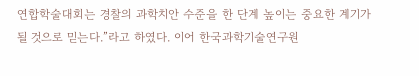연합학술대회는 경찰의 과학치안 수준을 한 단계 높이는 중요한 계기가 될 것으로 믿는다.”라고 하였다. 이어 한국과학기술연구원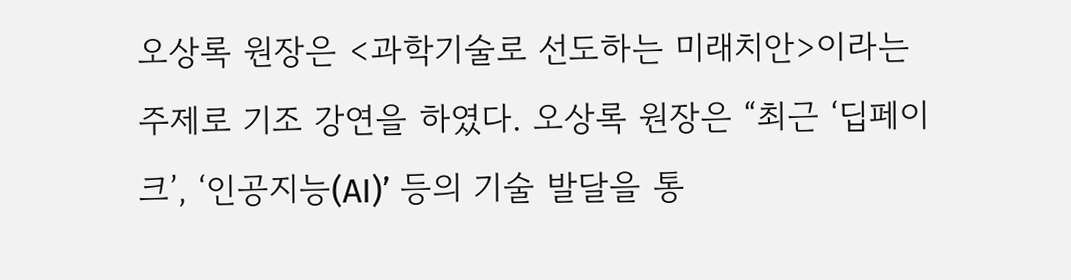오상록 원장은 <과학기술로 선도하는 미래치안>이라는 주제로 기조 강연을 하였다. 오상록 원장은 “최근 ‘딥페이크’, ‘인공지능(AI)’ 등의 기술 발달을 통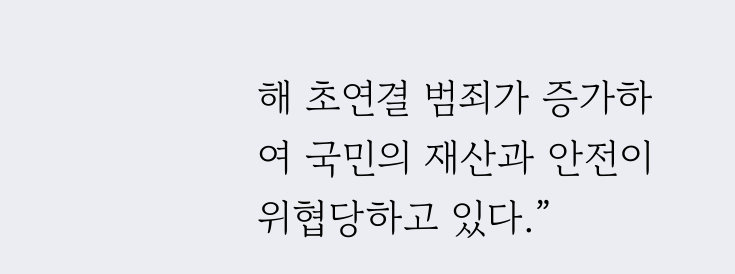해 초연결 범죄가 증가하여 국민의 재산과 안전이 위협당하고 있다.”